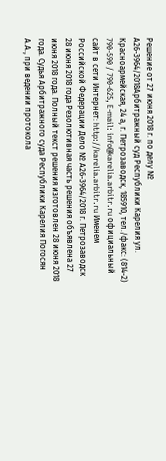Решение от 27 июня 2018 г. по делу № А26-3964/2018Арбитражный суд Республики Карелия ул. Красноармейская, 24 а, г. Петрозаводск, 185910, тел./факс: (814-2) 790-590 / 790-625, E-mail: info@karelia.arbitr.ru официальный сайт в сети Интернет: http://karelia.arbitr.ru Именем Российской Федерации Дело № А26-3964/2018 г. Петрозаводск 28 июня 2018 года Резолютивная часть решения объявлена 27 июня 2018 года. Полный текст решения изготовлен 28 июня 2018 года. Судья Арбитражного суда Республики Карелия Погосян А.А., при ведении протокола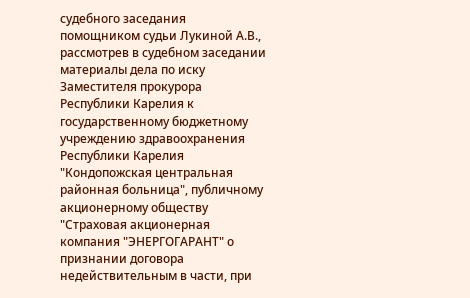судебного заседания помощником судьи Лукиной А.В., рассмотрев в судебном заседании материалы дела по иску Заместителя прокурора Республики Карелия к государственному бюджетному учреждению здравоохранения Республики Карелия "Кондопожская центральная районная больница", публичному акционерному обществу "Страховая акционерная компания "ЭНЕРГОГАРАНТ" о признании договора недействительным в части, при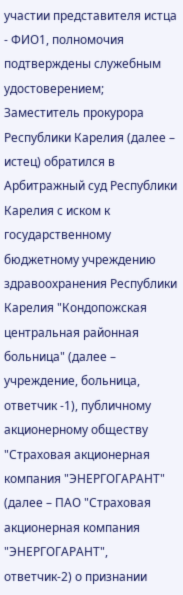участии представителя истца - ФИО1, полномочия подтверждены служебным удостоверением; Заместитель прокурора Республики Карелия (далее – истец) обратился в Арбитражный суд Республики Карелия с иском к государственному бюджетному учреждению здравоохранения Республики Карелия "Кондопожская центральная районная больница" (далее – учреждение, больница, ответчик -1), публичному акционерному обществу "Страховая акционерная компания "ЭНЕРГОГАРАНТ" (далее – ПАО "Страховая акционерная компания "ЭНЕРГОГАРАНТ", ответчик-2) о признании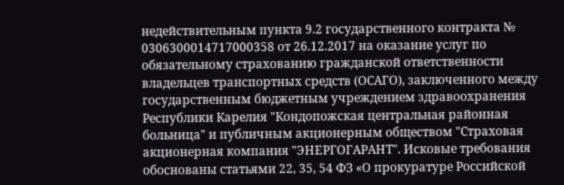недействительным пункта 9.2 государственного контракта № 0306300014717000358 от 26.12.2017 на оказание услуг по обязательному страхованию гражданской ответственности владельцев транспортных средств (ОСАГО), заключенного между государственным бюджетным учреждением здравоохранения Республики Карелия "Кондопожская центральная районная больница" и публичным акционерным обществом "Страховая акционерная компания "ЭНЕРГОГАРАНТ". Исковые требования обоснованы статьями 22, 35, 54 ФЗ «О прокуратуре Российской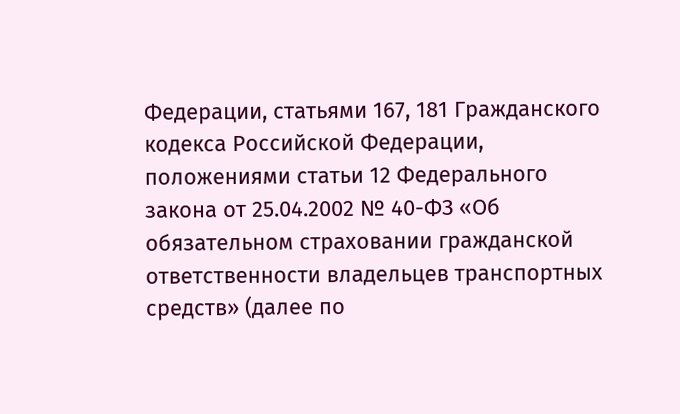Федерации, статьями 167, 181 Гражданского кодекса Российской Федерации, положениями статьи 12 Федерального закона от 25.04.2002 № 40-ФЗ «Об обязательном страховании гражданской ответственности владельцев транспортных средств» (далее по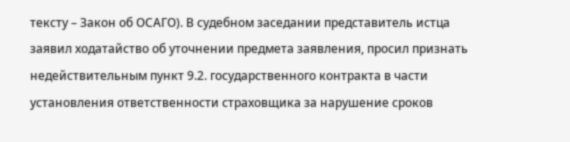тексту – Закон об ОСАГО). В судебном заседании представитель истца заявил ходатайство об уточнении предмета заявления, просил признать недействительным пункт 9.2. государственного контракта в части установления ответственности страховщика за нарушение сроков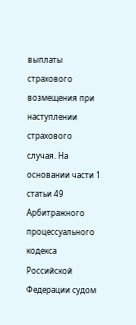выплаты страхового возмещения при наступлении страхового случая. На основании части 1 статьи 49 Арбитражного процессуального кодекса Российской Федерации судом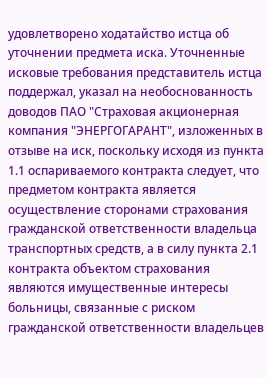удовлетворено ходатайство истца об уточнении предмета иска. Уточненные исковые требования представитель истца поддержал, указал на необоснованность доводов ПАО "Страховая акционерная компания "ЭНЕРГОГАРАНТ", изложенных в отзыве на иск, поскольку исходя из пункта 1.1 оспариваемого контракта следует, что предметом контракта является осуществление сторонами страхования гражданской ответственности владельца транспортных средств, а в силу пункта 2.1 контракта объектом страхования являются имущественные интересы больницы, связанные с риском гражданской ответственности владельцев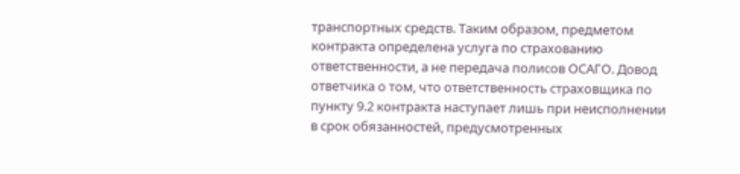транспортных средств. Таким образом, предметом контракта определена услуга по страхованию ответственности, а не передача полисов ОСАГО. Довод ответчика о том, что ответственность страховщика по пункту 9.2 контракта наступает лишь при неисполнении в срок обязанностей, предусмотренных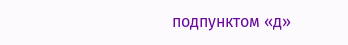подпунктом «д»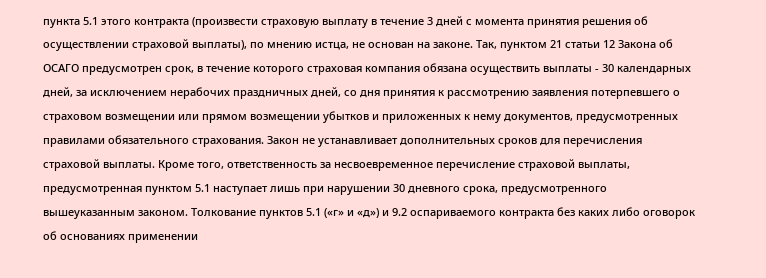пункта 5.1 этого контракта (произвести страховую выплату в течение 3 дней с момента принятия решения об осуществлении страховой выплаты), по мнению истца, не основан на законе. Так, пунктом 21 статьи 12 Закона об ОСАГО предусмотрен срок, в течение которого страховая компания обязана осуществить выплаты - 30 календарных дней, за исключением нерабочих праздничных дней, со дня принятия к рассмотрению заявления потерпевшего о страховом возмещении или прямом возмещении убытков и приложенных к нему документов, предусмотренных правилами обязательного страхования. Закон не устанавливает дополнительных сроков для перечисления страховой выплаты. Кроме того, ответственность за несвоевременное перечисление страховой выплаты, предусмотренная пунктом 5.1 наступает лишь при нарушении 30 дневного срока, предусмотренного вышеуказанным законом. Толкование пунктов 5.1 («г» и «д») и 9.2 оспариваемого контракта без каких либо оговорок об основаниях применении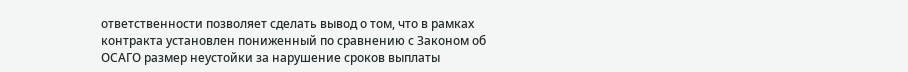ответственности позволяет сделать вывод о том, что в рамках контракта установлен пониженный по сравнению с Законом об ОСАГО размер неустойки за нарушение сроков выплаты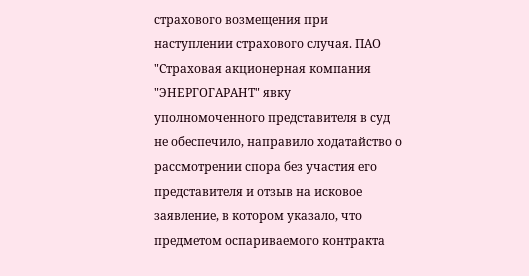страхового возмещения при наступлении страхового случая. ПАО "Страховая акционерная компания "ЭНЕРГОГАРАНТ" явку уполномоченного представителя в суд не обеспечило, направило ходатайство о рассмотрении спора без участия его представителя и отзыв на исковое заявление, в котором указало, что предметом оспариваемого контракта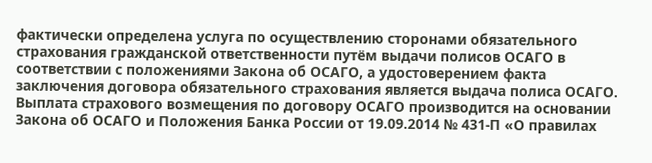фактически определена услуга по осуществлению сторонами обязательного страхования гражданской ответственности путём выдачи полисов ОСАГО в соответствии с положениями Закона об ОСАГО, а удостоверением факта заключения договора обязательного страхования является выдача полиса ОСАГО. Выплата страхового возмещения по договору ОСАГО производится на основании Закона об ОСАГО и Положения Банка России от 19.09.2014 № 431-П «О правилах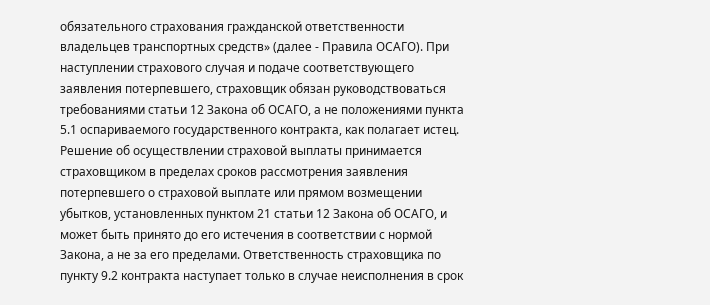обязательного страхования гражданской ответственности владельцев транспортных средств» (далее - Правила ОСАГО). При наступлении страхового случая и подаче соответствующего заявления потерпевшего, страховщик обязан руководствоваться требованиями статьи 12 Закона об ОСАГО, а не положениями пункта 5.1 оспариваемого государственного контракта, как полагает истец. Решение об осуществлении страховой выплаты принимается страховщиком в пределах сроков рассмотрения заявления потерпевшего о страховой выплате или прямом возмещении убытков, установленных пунктом 21 статьи 12 Закона об ОСАГО, и может быть принято до его истечения в соответствии с нормой Закона, а не за его пределами. Ответственность страховщика по пункту 9.2 контракта наступает только в случае неисполнения в срок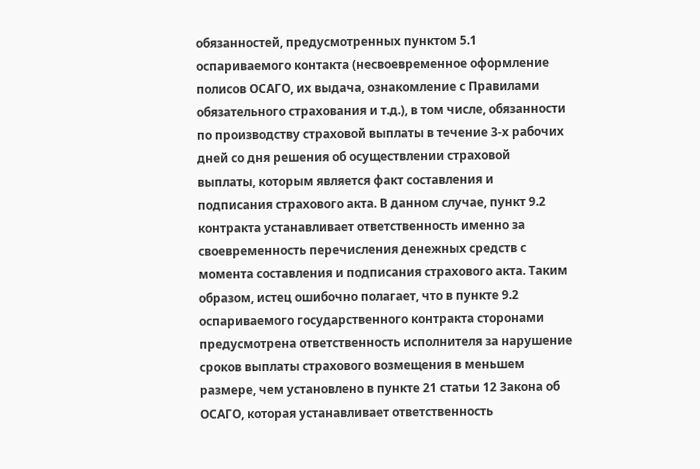обязанностей, предусмотренных пунктом 5.1 оспариваемого контакта (несвоевременное оформление полисов ОСАГО, их выдача, ознакомление с Правилами обязательного страхования и т.д.), в том числе, обязанности по производству страховой выплаты в течение 3-х рабочих дней со дня решения об осуществлении страховой выплаты, которым является факт составления и подписания страхового акта. В данном случае, пункт 9.2 контракта устанавливает ответственность именно за своевременность перечисления денежных средств с момента составления и подписания страхового акта. Таким образом, истец ошибочно полагает, что в пункте 9.2 оспариваемого государственного контракта сторонами предусмотрена ответственность исполнителя за нарушение сроков выплаты страхового возмещения в меньшем размере, чем установлено в пункте 21 статьи 12 Закона об ОСАГО, которая устанавливает ответственность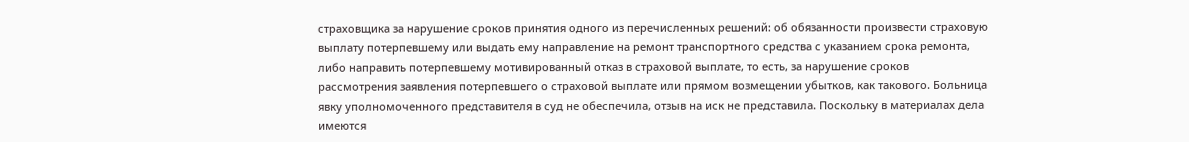страховщика за нарушение сроков принятия одного из перечисленных решений: об обязанности произвести страховую выплату потерпевшему или выдать ему направление на ремонт транспортного средства с указанием срока ремонта, либо направить потерпевшему мотивированный отказ в страховой выплате, то есть, за нарушение сроков рассмотрения заявления потерпевшего о страховой выплате или прямом возмещении убытков, как такового. Больница явку уполномоченного представителя в суд не обеспечила, отзыв на иск не представила. Поскольку в материалах дела имеются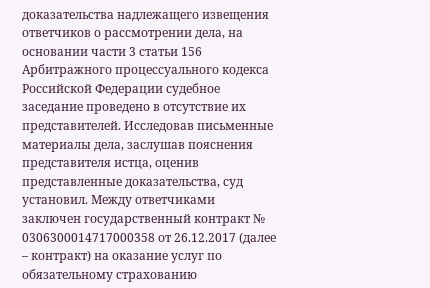доказательства надлежащего извещения ответчиков о рассмотрении дела, на основании части 3 статьи 156 Арбитражного процессуального кодекса Российской Федерации судебное заседание проведено в отсутствие их представителей. Исследовав письменные материалы дела, заслушав пояснения представителя истца, оценив представленные доказательства, суд установил. Между ответчиками заключен государственный контракт № 0306300014717000358 от 26.12.2017 (далее – контракт) на оказание услуг по обязательному страхованию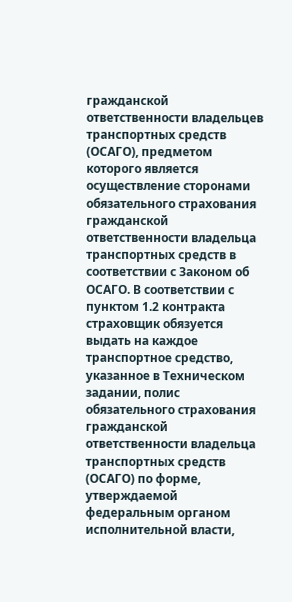гражданской ответственности владельцев транспортных средств (ОСАГО), предметом которого является осуществление сторонами обязательного страхования гражданской ответственности владельца транспортных средств в соответствии с Законом об ОСАГО. В соответствии с пунктом 1.2 контракта страховщик обязуется выдать на каждое транспортное средство, указанное в Техническом задании, полис обязательного страхования гражданской ответственности владельца транспортных средств (ОСАГО) по форме, утверждаемой федеральным органом исполнительной власти,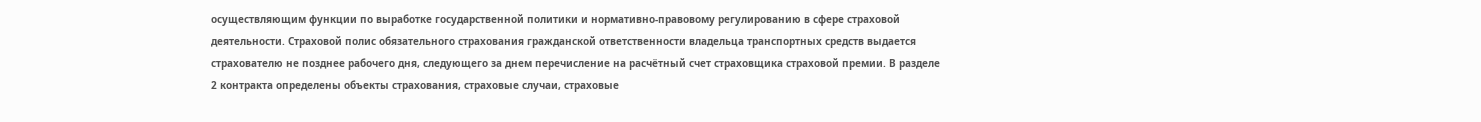осуществляющим функции по выработке государственной политики и нормативно-правовому регулированию в сфере страховой деятельности. Страховой полис обязательного страхования гражданской ответственности владельца транспортных средств выдается страхователю не позднее рабочего дня, следующего за днем перечисление на расчётный счет страховщика страховой премии. В разделе 2 контракта определены объекты страхования, страховые случаи, страховые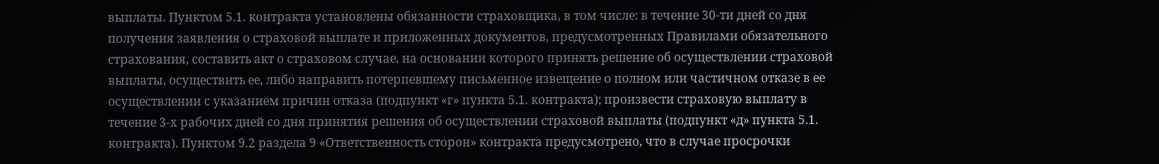выплаты. Пунктом 5.1. контракта установлены обязанности страховщика, в том числе: в течение 30-ти дней со дня получения заявления о страховой выплате и приложенных документов, предусмотренных Правилами обязательного страхования, составить акт о страховом случае, на основании которого принять решение об осуществлении страховой выплаты, осуществить ее, либо направить потерпевшему письменное извещение о полном или частичном отказе в ее осуществлении с указанием причин отказа (подпункт «г» пункта 5.1. контракта); произвести страховую выплату в течение 3-х рабочих дней со дня принятия решения об осуществлении страховой выплаты (подпункт «д» пункта 5.1. контракта). Пунктом 9.2 раздела 9 «Ответственность сторон» контракта предусмотрено, что в случае просрочки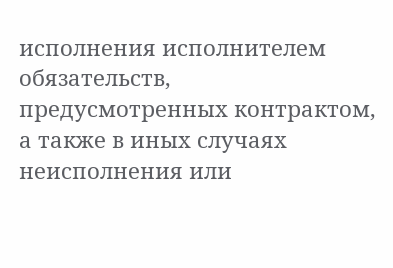исполнения исполнителем обязательств, предусмотренных контрактом, а также в иных случаях неисполнения или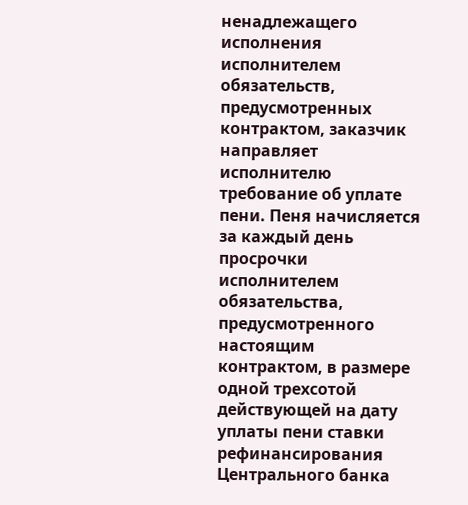ненадлежащего исполнения исполнителем обязательств, предусмотренных контрактом, заказчик направляет исполнителю требование об уплате пени. Пеня начисляется за каждый день просрочки исполнителем обязательства, предусмотренного настоящим контрактом, в размере одной трехсотой действующей на дату уплаты пени ставки рефинансирования Центрального банка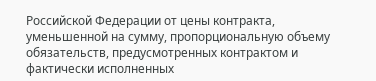Российской Федерации от цены контракта, уменьшенной на сумму, пропорциональную объему обязательств, предусмотренных контрактом и фактически исполненных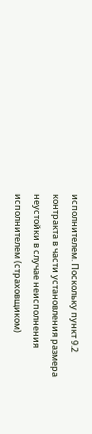исполнителем. Поскольку пункт 9.2 контракта в части установления размера неустойки в случае неисполнения исполнителем (страховщиком)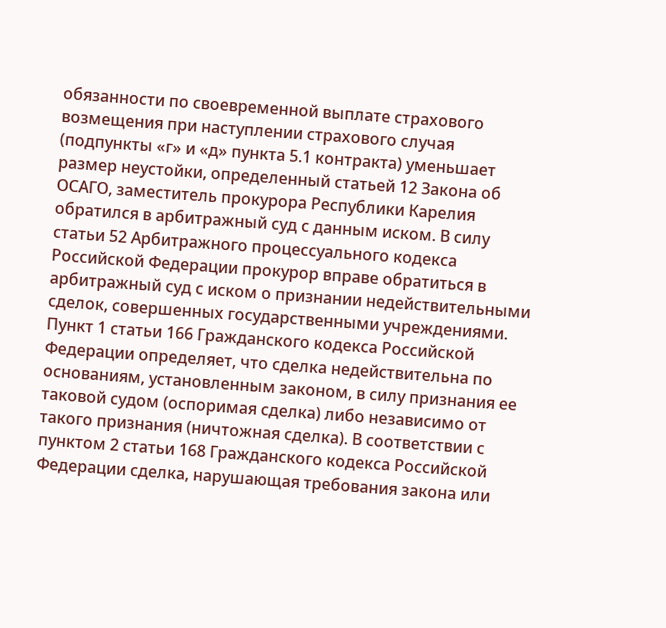обязанности по своевременной выплате страхового возмещения при наступлении страхового случая (подпункты «г» и «д» пункта 5.1 контракта) уменьшает размер неустойки, определенный статьей 12 Закона об ОСАГО, заместитель прокурора Республики Карелия обратился в арбитражный суд с данным иском. В силу статьи 52 Арбитражного процессуального кодекса Российской Федерации прокурор вправе обратиться в арбитражный суд с иском о признании недействительными сделок, совершенных государственными учреждениями. Пункт 1 статьи 166 Гражданского кодекса Российской Федерации определяет, что сделка недействительна по основаниям, установленным законом, в силу признания ее таковой судом (оспоримая сделка) либо независимо от такого признания (ничтожная сделка). В соответствии с пунктом 2 статьи 168 Гражданского кодекса Российской Федерации сделка, нарушающая требования закона или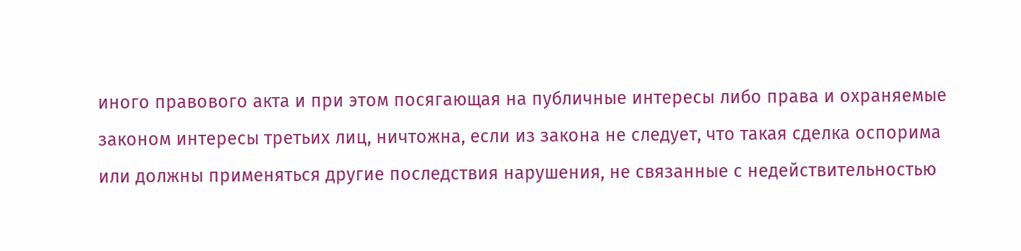иного правового акта и при этом посягающая на публичные интересы либо права и охраняемые законом интересы третьих лиц, ничтожна, если из закона не следует, что такая сделка оспорима или должны применяться другие последствия нарушения, не связанные с недействительностью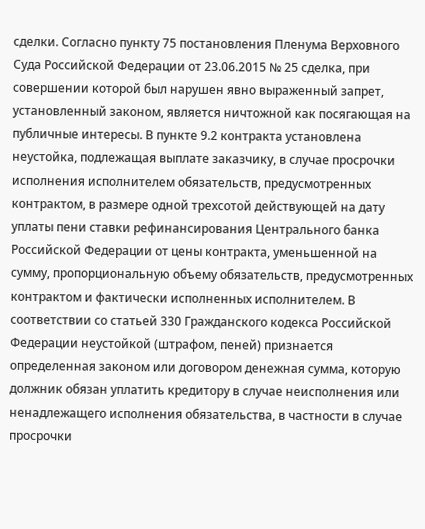сделки. Согласно пункту 75 постановления Пленума Верховного Суда Российской Федерации от 23.06.2015 № 25 сделка, при совершении которой был нарушен явно выраженный запрет, установленный законом, является ничтожной как посягающая на публичные интересы. В пункте 9.2 контракта установлена неустойка, подлежащая выплате заказчику, в случае просрочки исполнения исполнителем обязательств, предусмотренных контрактом, в размере одной трехсотой действующей на дату уплаты пени ставки рефинансирования Центрального банка Российской Федерации от цены контракта, уменьшенной на сумму, пропорциональную объему обязательств, предусмотренных контрактом и фактически исполненных исполнителем. В соответствии со статьей 330 Гражданского кодекса Российской Федерации неустойкой (штрафом, пеней) признается определенная законом или договором денежная сумма, которую должник обязан уплатить кредитору в случае неисполнения или ненадлежащего исполнения обязательства, в частности в случае просрочки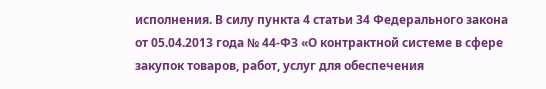исполнения. В силу пункта 4 статьи 34 Федерального закона от 05.04.2013 года № 44-ФЗ «О контрактной системе в сфере закупок товаров, работ, услуг для обеспечения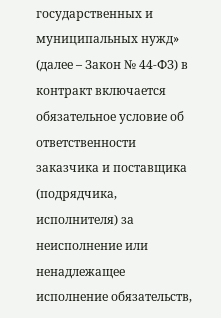государственных и муниципальных нужд» (далее – Закон № 44-ФЗ) в контракт включается обязательное условие об ответственности заказчика и поставщика (подрядчика, исполнителя) за неисполнение или ненадлежащее исполнение обязательств,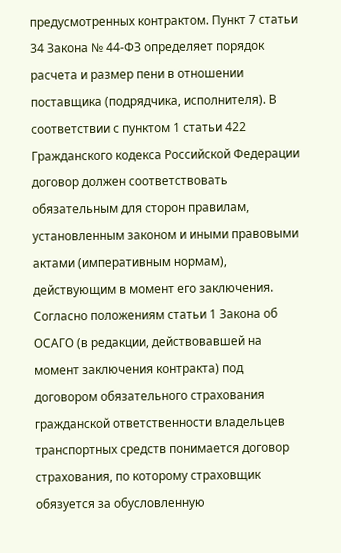предусмотренных контрактом. Пункт 7 статьи 34 Закона № 44-ФЗ определяет порядок расчета и размер пени в отношении поставщика (подрядчика, исполнителя). В соответствии с пунктом 1 статьи 422 Гражданского кодекса Российской Федерации договор должен соответствовать обязательным для сторон правилам, установленным законом и иными правовыми актами (императивным нормам), действующим в момент его заключения. Согласно положениям статьи 1 Закона об ОСАГО (в редакции, действовавшей на момент заключения контракта) под договором обязательного страхования гражданской ответственности владельцев транспортных средств понимается договор страхования, по которому страховщик обязуется за обусловленную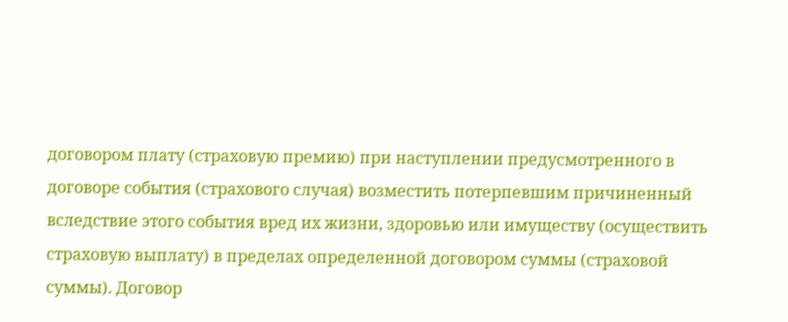договором плату (страховую премию) при наступлении предусмотренного в договоре события (страхового случая) возместить потерпевшим причиненный вследствие этого события вред их жизни, здоровью или имуществу (осуществить страховую выплату) в пределах определенной договором суммы (страховой суммы). Договор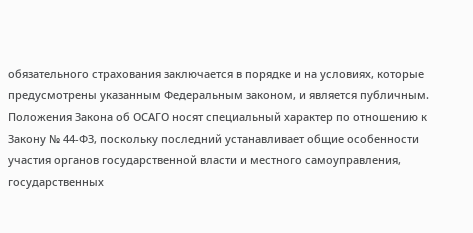обязательного страхования заключается в порядке и на условиях, которые предусмотрены указанным Федеральным законом, и является публичным. Положения Закона об ОСАГО носят специальный характер по отношению к Закону № 44-ФЗ, поскольку последний устанавливает общие особенности участия органов государственной власти и местного самоуправления, государственных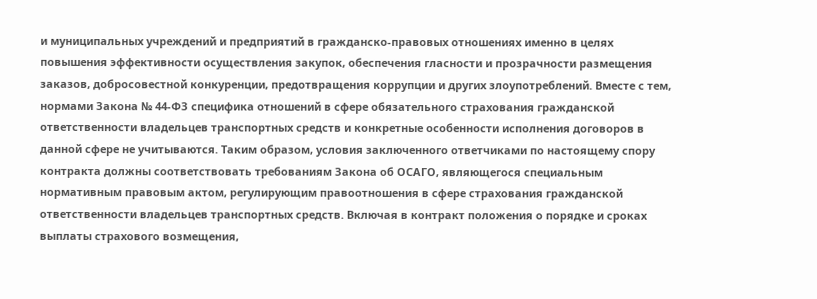и муниципальных учреждений и предприятий в гражданско-правовых отношениях именно в целях повышения эффективности осуществления закупок, обеспечения гласности и прозрачности размещения заказов, добросовестной конкуренции, предотвращения коррупции и других злоупотреблений. Вместе с тем, нормами Закона № 44-ФЗ специфика отношений в сфере обязательного страхования гражданской ответственности владельцев транспортных средств и конкретные особенности исполнения договоров в данной сфере не учитываются. Таким образом, условия заключенного ответчиками по настоящему спору контракта должны соответствовать требованиям Закона об ОСАГО, являющегося специальным нормативным правовым актом, регулирующим правоотношения в сфере страхования гражданской ответственности владельцев транспортных средств. Включая в контракт положения о порядке и сроках выплаты страхового возмещения,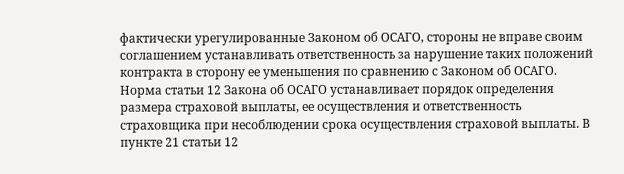фактически урегулированные Законом об ОСАГО, стороны не вправе своим соглашением устанавливать ответственность за нарушение таких положений контракта в сторону ее уменьшения по сравнению с Законом об ОСАГО. Норма статьи 12 Закона об ОСАГО устанавливает порядок определения размера страховой выплаты, ее осуществления и ответственность страховщика при несоблюдении срока осуществления страховой выплаты. В пункте 21 статьи 12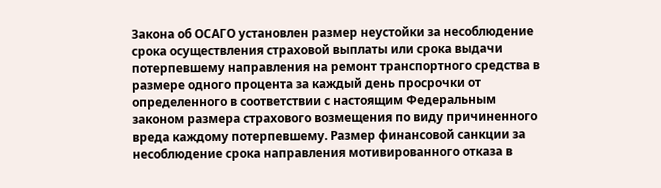Закона об ОСАГО установлен размер неустойки за несоблюдение срока осуществления страховой выплаты или срока выдачи потерпевшему направления на ремонт транспортного средства в размере одного процента за каждый день просрочки от определенного в соответствии с настоящим Федеральным законом размера страхового возмещения по виду причиненного вреда каждому потерпевшему. Размер финансовой санкции за несоблюдение срока направления мотивированного отказа в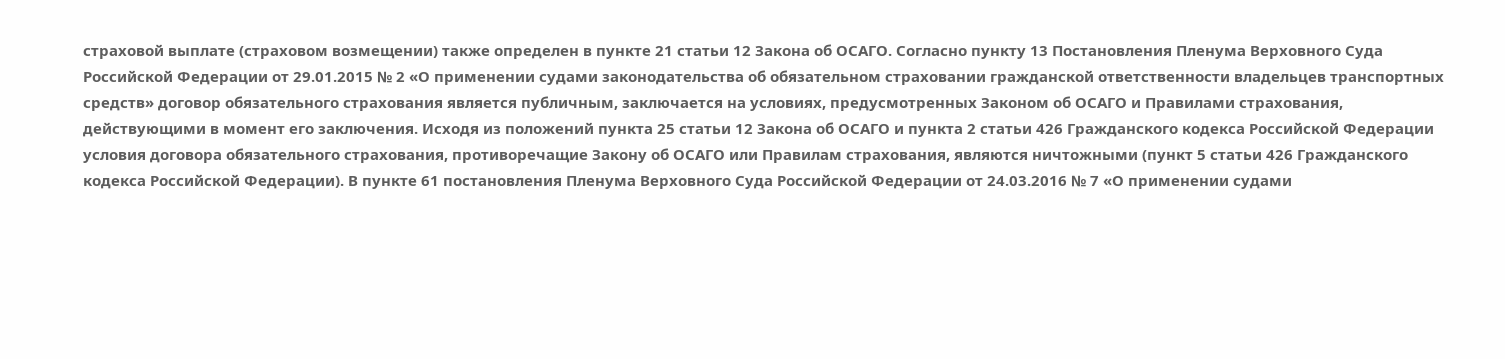страховой выплате (страховом возмещении) также определен в пункте 21 статьи 12 Закона об ОСАГО. Согласно пункту 13 Постановления Пленума Верховного Суда Российской Федерации от 29.01.2015 № 2 «О применении судами законодательства об обязательном страховании гражданской ответственности владельцев транспортных средств» договор обязательного страхования является публичным, заключается на условиях, предусмотренных Законом об ОСАГО и Правилами страхования, действующими в момент его заключения. Исходя из положений пункта 25 статьи 12 Закона об ОСАГО и пункта 2 статьи 426 Гражданского кодекса Российской Федерации условия договора обязательного страхования, противоречащие Закону об ОСАГО или Правилам страхования, являются ничтожными (пункт 5 статьи 426 Гражданского кодекса Российской Федерации). В пункте 61 постановления Пленума Верховного Суда Российской Федерации от 24.03.2016 № 7 «О применении судами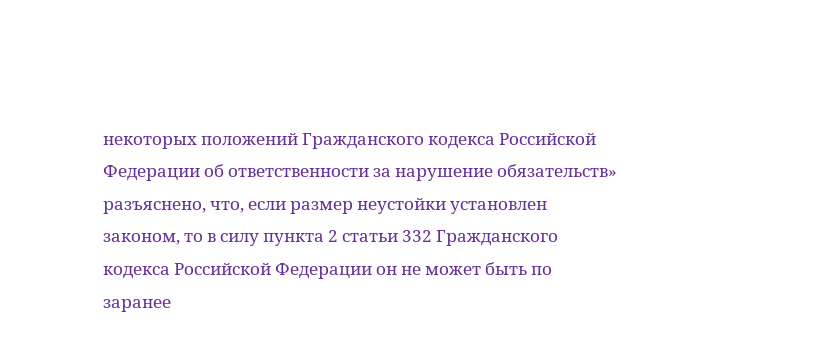некоторых положений Гражданского кодекса Российской Федерации об ответственности за нарушение обязательств» разъяснено, что, если размер неустойки установлен законом, то в силу пункта 2 статьи 332 Гражданского кодекса Российской Федерации он не может быть по заранее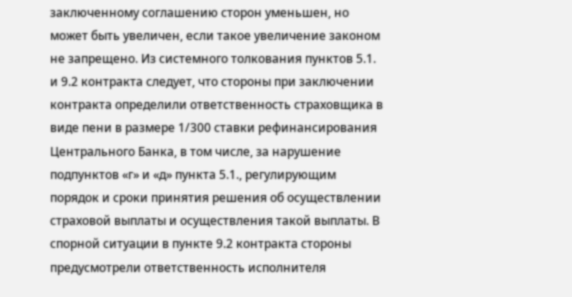заключенному соглашению сторон уменьшен, но может быть увеличен, если такое увеличение законом не запрещено. Из системного толкования пунктов 5.1. и 9.2 контракта следует, что стороны при заключении контракта определили ответственность страховщика в виде пени в размере 1/300 ставки рефинансирования Центрального Банка, в том числе, за нарушение подпунктов «г» и «д» пункта 5.1., регулирующим порядок и сроки принятия решения об осуществлении страховой выплаты и осуществления такой выплаты. В спорной ситуации в пункте 9.2 контракта стороны предусмотрели ответственность исполнителя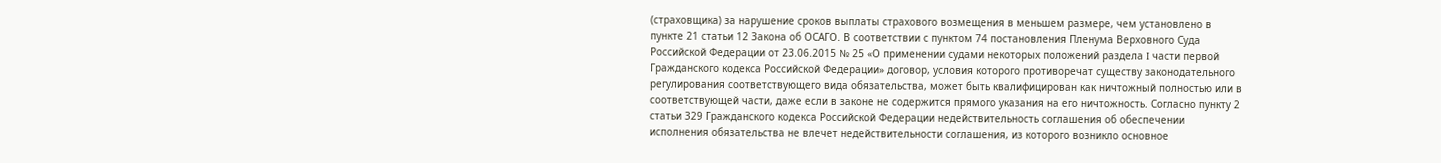(страховщика) за нарушение сроков выплаты страхового возмещения в меньшем размере, чем установлено в пункте 21 статьи 12 Закона об ОСАГО. В соответствии с пунктом 74 постановления Пленума Верховного Суда Российской Федерации от 23.06.2015 № 25 «О применении судами некоторых положений раздела I части первой Гражданского кодекса Российской Федерации» договор, условия которого противоречат существу законодательного регулирования соответствующего вида обязательства, может быть квалифицирован как ничтожный полностью или в соответствующей части, даже если в законе не содержится прямого указания на его ничтожность. Согласно пункту 2 статьи 329 Гражданского кодекса Российской Федерации недействительность соглашения об обеспечении исполнения обязательства не влечет недействительности соглашения, из которого возникло основное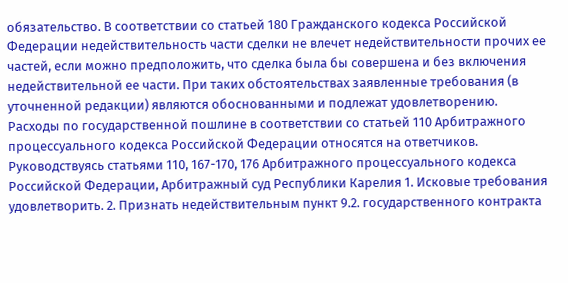обязательство. В соответствии со статьей 180 Гражданского кодекса Российской Федерации недействительность части сделки не влечет недействительности прочих ее частей, если можно предположить, что сделка была бы совершена и без включения недействительной ее части. При таких обстоятельствах заявленные требования (в уточненной редакции) являются обоснованными и подлежат удовлетворению. Расходы по государственной пошлине в соответствии со статьей 110 Арбитражного процессуального кодекса Российской Федерации относятся на ответчиков. Руководствуясь статьями 110, 167-170, 176 Арбитражного процессуального кодекса Российской Федерации, Арбитражный суд Республики Карелия 1. Исковые требования удовлетворить. 2. Признать недействительным пункт 9.2. государственного контракта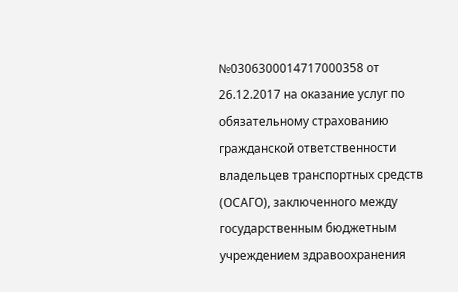№0306300014717000358 от 26.12.2017 на оказание услуг по обязательному страхованию гражданской ответственности владельцев транспортных средств (ОСАГО), заключенного между государственным бюджетным учреждением здравоохранения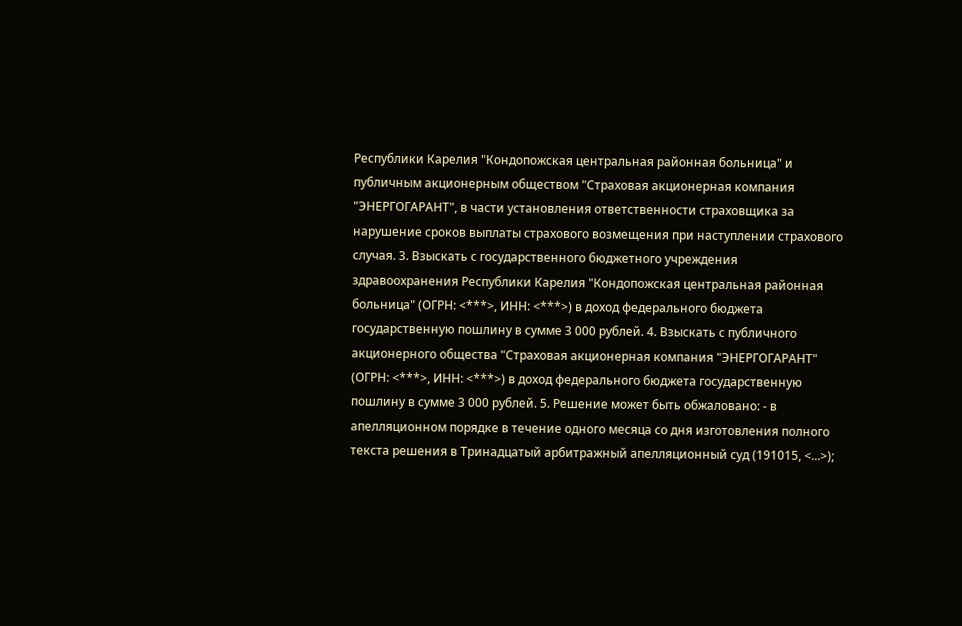Республики Карелия "Кондопожская центральная районная больница" и публичным акционерным обществом "Страховая акционерная компания "ЭНЕРГОГАРАНТ", в части установления ответственности страховщика за нарушение сроков выплаты страхового возмещения при наступлении страхового случая. 3. Взыскать с государственного бюджетного учреждения здравоохранения Республики Карелия "Кондопожская центральная районная больница" (ОГРН: <***>, ИНН: <***>) в доход федерального бюджета государственную пошлину в сумме 3 000 рублей. 4. Взыскать с публичного акционерного общества "Страховая акционерная компания "ЭНЕРГОГАРАНТ" (ОГРН: <***>, ИНН: <***>) в доход федерального бюджета государственную пошлину в сумме 3 000 рублей. 5. Решение может быть обжаловано: - в апелляционном порядке в течение одного месяца со дня изготовления полного текста решения в Тринадцатый арбитражный апелляционный суд (191015, <...>);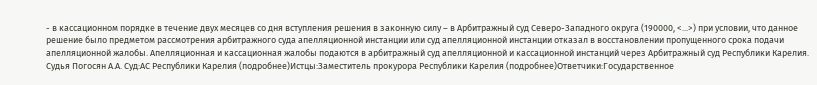- в кассационном порядке в течение двух месяцев со дня вступления решения в законную силу – в Арбитражный суд Северо-Западного округа (190000, <...>) при условии, что данное решение было предметом рассмотрения арбитражного суда апелляционной инстанции или суд апелляционной инстанции отказал в восстановлении пропущенного срока подачи апелляционной жалобы. Апелляционная и кассационная жалобы подаются в арбитражный суд апелляционной и кассационной инстанций через Арбитражный суд Республики Карелия. Судья Погосян А.А. Суд:АС Республики Карелия (подробнее)Истцы:Заместитель прокурора Республики Карелия (подробнее)Ответчики:Государственное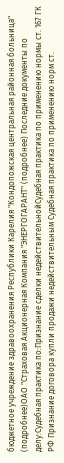бюджетное учреждение здравоохранения Республики Карелия "Кондопожская центральная районная больница" (подробнее)ОАО "Страховая Акционерная Компания "ЭНЕРГОГАРАНТ" (подробнее) Последние документы по делу:Судебная практика по:Признание сделки недействительнойСудебная практика по применению нормы ст. 167 ГК РФ Признание договора купли продажи недействительным Судебная практика по применению норм ст.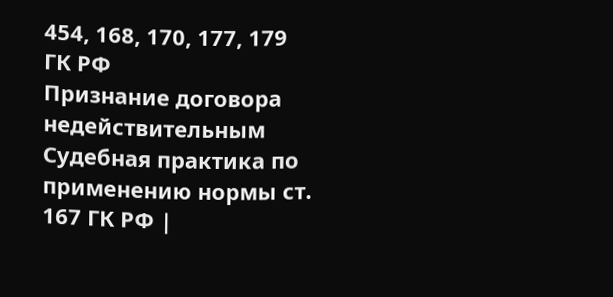454, 168, 170, 177, 179 ГК РФ
Признание договора недействительным Судебная практика по применению нормы ст. 167 ГК РФ |